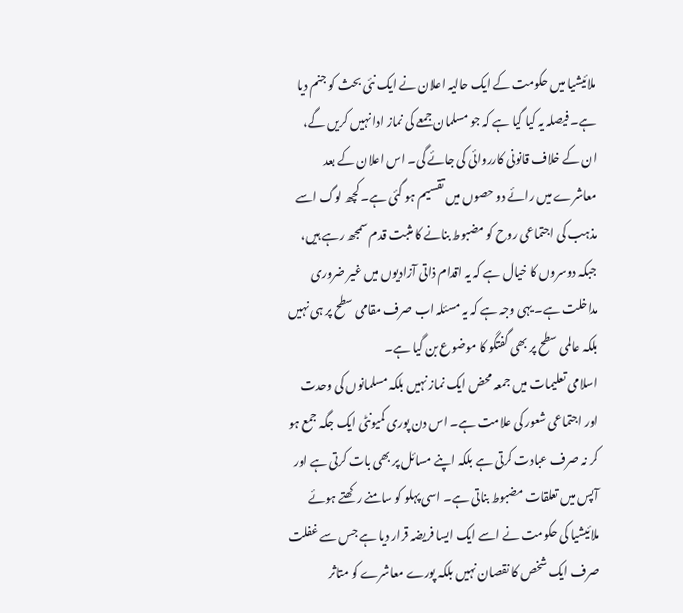ملائیشیا میں حکومت کے ایک حالیہ اعلان نے ایک نئی بحث کو جنم دیا ہے۔ فیصلہ یہ کیا گیا ہے کہ جو مسلمان جمعے کی نماز ادا نہیں کریں گے، ان کے خلاف قانونی کارروائی کی جائے گی۔ اس اعلان کے بعد معاشرے میں رائے دو حصوں میں تقسیم ہو گئی ہے۔ کچھ لوگ اسے مذہب کی اجتماعی روح کو مضبوط بنانے کا مثبت قدم سمجھ رہے ہیں، جبکہ دوسروں کا خیال ہے کہ یہ اقدام ذاتی آزادیوں میں غیر ضروری مداخلت ہے۔ یہی وجہ ہے کہ یہ مسئلہ اب صرف مقامی سطح پر ہی نہیں بلکہ عالمی سطح پر بھی گفتگو کا موضوع بن گیا ہے۔
اسلامی تعلیمات میں جمعہ محض ایک نماز نہیں بلکہ مسلمانوں کی وحدت اور اجتماعی شعور کی علامت ہے۔ اس دن پوری کمیونٹی ایک جگہ جمع ہو کر نہ صرف عبادت کرتی ہے بلکہ اپنے مسائل پر بھی بات کرتی ہے اور آپس میں تعلقات مضبوط بناتی ہے۔ اسی پہلو کو سامنے رکھتے ہوئے ملائیشیا کی حکومت نے اسے ایک ایسا فریضہ قرار دیا ہے جس سے غفلت صرف ایک شخص کا نقصان نہیں بلکہ پورے معاشرے کو متاثر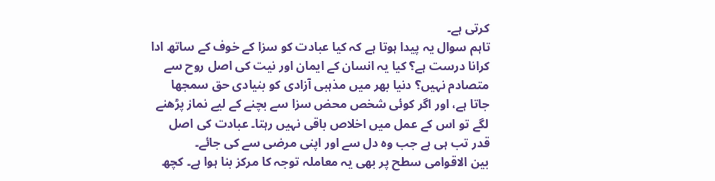کرتی ہے۔
تاہم سوال یہ پیدا ہوتا ہے کہ کیا عبادت کو سزا کے خوف کے ساتھ ادا کرانا درست ہے؟ کیا یہ انسان کے ایمان اور نیت کی اصل روح سے متصادم نہیں؟ دنیا بھر میں مذہبی آزادی کو بنیادی حق سمجھا جاتا ہے، اور اگر کوئی شخص محض سزا سے بچنے کے لیے نماز پڑھنے لگے تو اس کے عمل میں اخلاص باقی نہیں رہتا۔ عبادت کی اصل قدر تب ہی ہے جب وہ دل سے اور اپنی مرضی سے کی جائے۔
بین الاقوامی سطح پر بھی یہ معاملہ توجہ کا مرکز بنا ہوا ہے۔ کچھ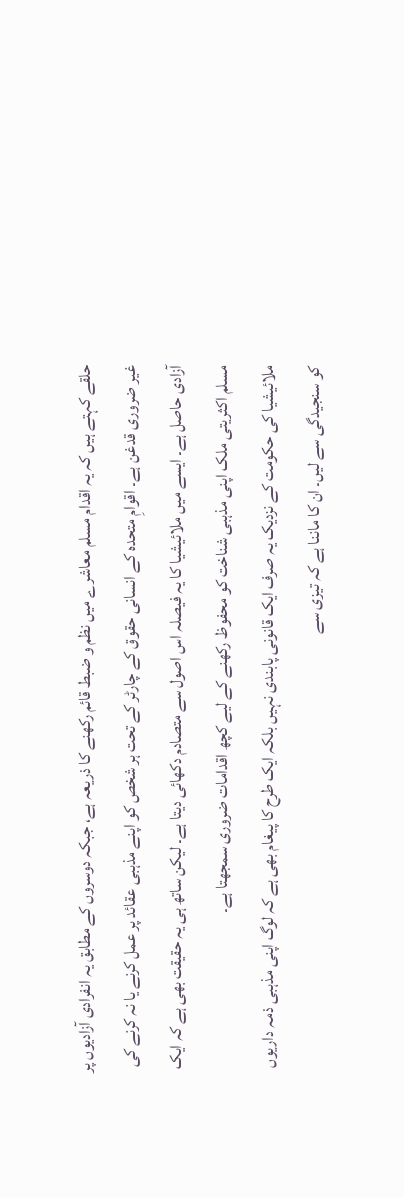حلقے کہتے ہیں کہ یہ اقدام مسلم معاشرے میں نظم و ضبط قائم رکھنے کا ذریعہ ہے، جبکہ دوسروں کے مطابق یہ انفرادی آزادیوں پر غیر ضروری قدغن ہے۔ اقوامِ متحدہ کے انسانی حقوق کے چارٹر کے تحت ہر شخص کو اپنے مذہبی عقائد پر عمل کرنے یا نہ کرنے کی آزادی حاصل ہے۔ ایسے میں ملائیشیا کا یہ فیصلہ اس اصول سے متصادم دکھائی دیتا ہے۔ لیکن ساتھ ہی یہ حقیقت بھی ہے کہ ایک مسلم اکثریتی ملک اپنی مذہبی شناخت کو محفوظ رکھنے کے لیے کچھ اقدامات ضروری سمجھتا ہے۔
ملائیشیا کی حکومت کے نزدیک یہ صرف ایک قانونی پابندی نہیں بلکہ ایک طرح کا پیغام بھی ہے کہ لوگ اپنی مذہبی ذمہ داریوں کو سنجیدگی سے لیں۔ ان کا ماننا ہے کہ تیزی سے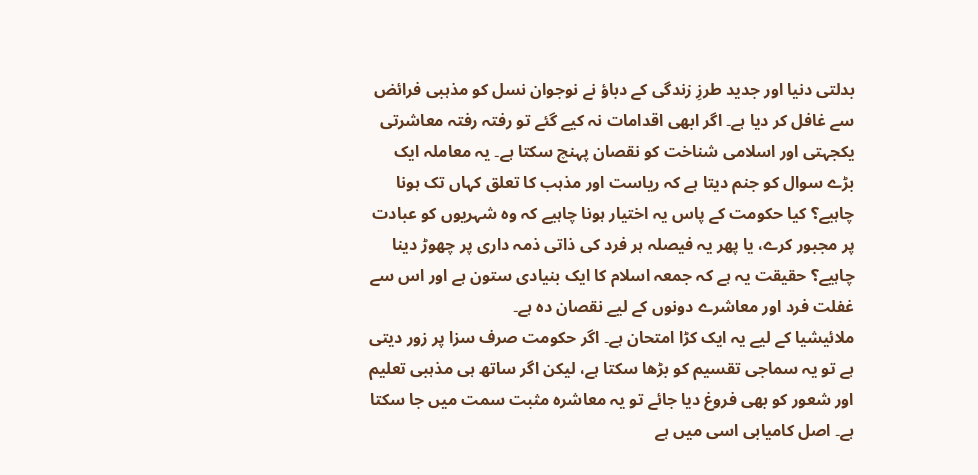بدلتی دنیا اور جدید طرزِ زندگی کے دباؤ نے نوجوان نسل کو مذہبی فرائض سے غافل کر دیا ہے۔ اگر ابھی اقدامات نہ کیے گئے تو رفتہ رفتہ معاشرتی یکجہتی اور اسلامی شناخت کو نقصان پہنچ سکتا ہے۔ یہ معاملہ ایک بڑے سوال کو جنم دیتا ہے کہ ریاست اور مذہب کا تعلق کہاں تک ہونا چاہیے؟ کیا حکومت کے پاس یہ اختیار ہونا چاہیے کہ وہ شہریوں کو عبادت پر مجبور کرے، یا پھر یہ فیصلہ ہر فرد کی ذاتی ذمہ داری پر چھوڑ دینا چاہیے؟ حقیقت یہ ہے کہ جمعہ اسلام کا ایک بنیادی ستون ہے اور اس سے غفلت فرد اور معاشرے دونوں کے لیے نقصان دہ ہے۔
ملائیشیا کے لیے یہ ایک کڑا امتحان ہے۔ اگر حکومت صرف سزا پر زور دیتی ہے تو یہ سماجی تقسیم کو بڑھا سکتا ہے، لیکن اگر ساتھ ہی مذہبی تعلیم اور شعور کو بھی فروغ دیا جائے تو یہ معاشرہ مثبت سمت میں جا سکتا ہے۔ اصل کامیابی اسی میں ہے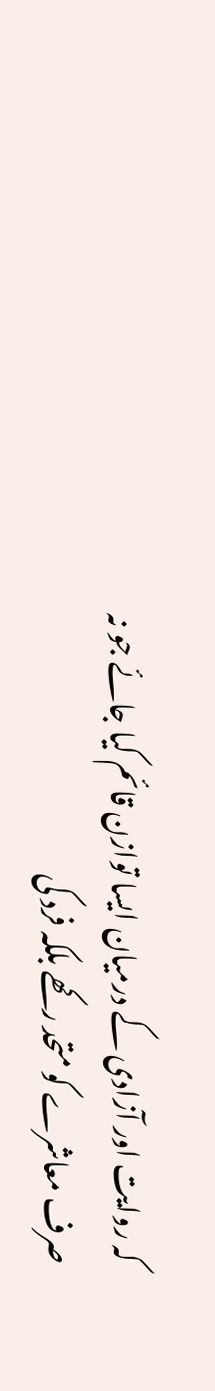کہ روایت اور آزادی کے درمیان ایسا توازن قائم کیا جائے جو نہ صرف معاشرے کو متحد رکھے بلکہ فرد کی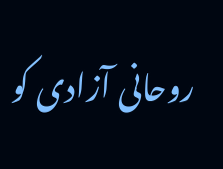روحانی آزادی کو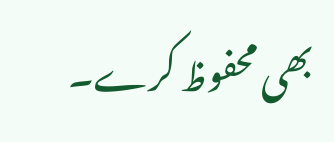بھی محفوظ کرے۔